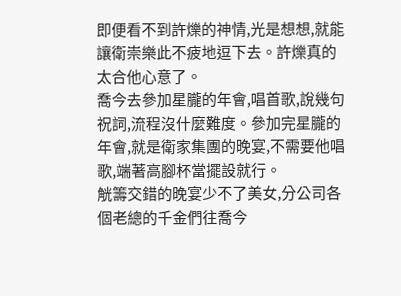即便看不到許爍的神情,光是想想,就能讓衛崇樂此不疲地逗下去。許爍真的太合他心意了。
喬今去參加星朧的年會,唱首歌,說幾句祝詞,流程沒什麼難度。參加完星朧的年會,就是衛家集團的晚宴,不需要他唱歌,端著高腳杯當擺設就行。
觥籌交錯的晚宴少不了美女,分公司各個老總的千金們往喬今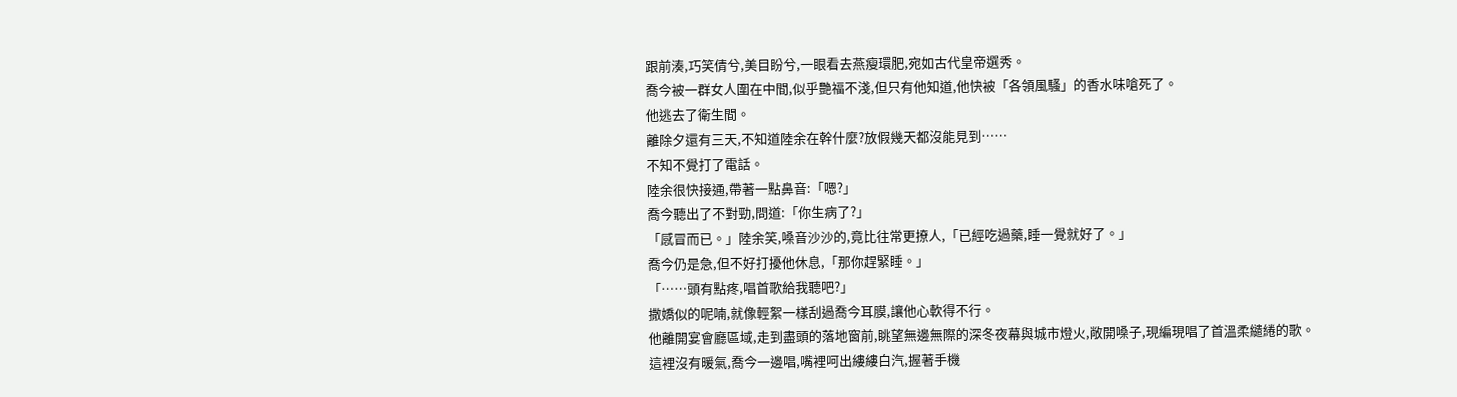跟前湊,巧笑倩兮,美目盼兮,一眼看去燕瘦環肥,宛如古代皇帝選秀。
喬今被一群女人圍在中間,似乎艷福不淺,但只有他知道,他快被「各領風騷」的香水味嗆死了。
他逃去了衛生間。
離除夕還有三天,不知道陸余在幹什麼?放假幾天都沒能見到……
不知不覺打了電話。
陸余很快接通,帶著一點鼻音:「嗯?」
喬今聽出了不對勁,問道:「你生病了?」
「感冒而已。」陸余笑,嗓音沙沙的,竟比往常更撩人,「已經吃過藥,睡一覺就好了。」
喬今仍是急,但不好打擾他休息,「那你趕緊睡。」
「……頭有點疼,唱首歌給我聽吧?」
撒嬌似的呢喃,就像輕絮一樣刮過喬今耳膜,讓他心軟得不行。
他離開宴會廳區域,走到盡頭的落地窗前,眺望無邊無際的深冬夜幕與城市燈火,敞開嗓子,現編現唱了首溫柔繾綣的歌。
這裡沒有暖氣,喬今一邊唱,嘴裡呵出縷縷白汽,握著手機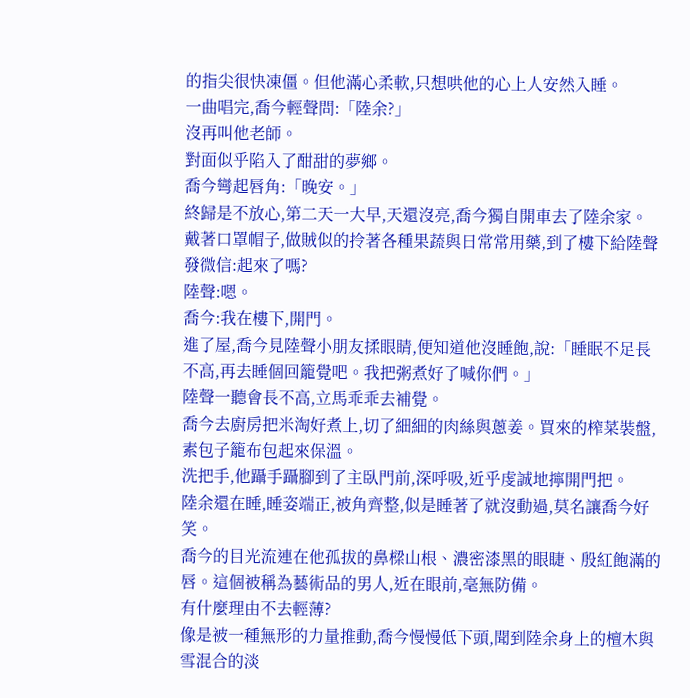的指尖很快凍僵。但他滿心柔軟,只想哄他的心上人安然入睡。
一曲唱完,喬今輕聲問:「陸余?」
沒再叫他老師。
對面似乎陷入了酣甜的夢鄉。
喬今彎起唇角:「晚安。」
終歸是不放心,第二天一大早,天還沒亮,喬今獨自開車去了陸余家。
戴著口罩帽子,做賊似的拎著各種果蔬與日常常用藥,到了樓下給陸聲發微信:起來了嗎?
陸聲:嗯。
喬今:我在樓下,開門。
進了屋,喬今見陸聲小朋友揉眼睛,便知道他沒睡飽,說:「睡眠不足長不高,再去睡個回籠覺吧。我把粥煮好了喊你們。」
陸聲一聽會長不高,立馬乖乖去補覺。
喬今去廚房把米淘好煮上,切了細細的肉絲與蔥姜。買來的榨菜裝盤,素包子籠布包起來保溫。
洗把手,他躡手躡腳到了主臥門前,深呼吸,近乎虔誠地擰開門把。
陸余還在睡,睡姿端正,被角齊整,似是睡著了就沒動過,莫名讓喬今好笑。
喬今的目光流連在他孤拔的鼻樑山根、濃密漆黑的眼睫、殷紅飽滿的唇。這個被稱為藝術品的男人,近在眼前,毫無防備。
有什麼理由不去輕薄?
像是被一種無形的力量推動,喬今慢慢低下頭,聞到陸余身上的檀木與雪混合的淡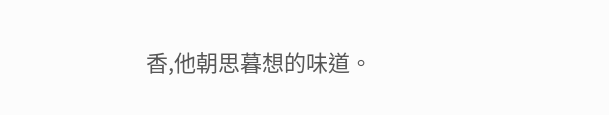香,他朝思暮想的味道。